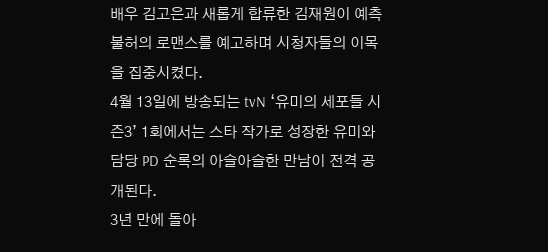배우 김고은과 새롭게 합류한 김재원이 예측 불허의 로맨스를 예고하며 시청자들의 이목을 집중시켰다.
4월 13일에 방송되는 tvN ‘유미의 세포들 시즌3’ 1회에서는 스타 작가로 성장한 유미와 담당 PD 순록의 아슬아슬한 만남이 전격 공개된다.
3년 만에 돌아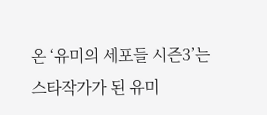온 ‘유미의 세포들 시즌3’는 스타작가가 된 유미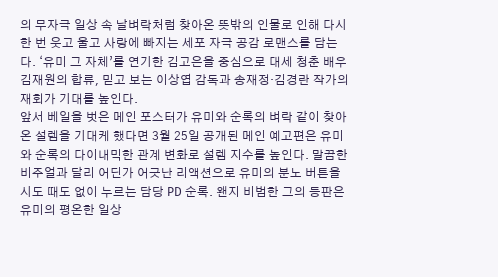의 무자극 일상 속 날벼락처럼 찾아온 뜻밖의 인물로 인해 다시 한 번 웃고 울고 사랑에 빠지는 세포 자극 공감 로맨스를 담는다. ‘유미 그 자체’를 연기한 김고은을 중심으로 대세 청춘 배우 김재원의 합류, 믿고 보는 이상엽 감독과 송재정·김경란 작가의 재회가 기대를 높인다.
앞서 베일을 벗은 메인 포스터가 유미와 순록의 벼락 같이 찾아온 설렘을 기대케 했다면 3월 25일 공개된 메인 예고편은 유미와 순록의 다이내믹한 관계 변화로 설렘 지수를 높인다. 말끔한 비주얼과 달리 어딘가 어긋난 리액션으로 유미의 분노 버튼을 시도 때도 없이 누르는 담당 PD 순록. 왠지 비범한 그의 등판은 유미의 평온한 일상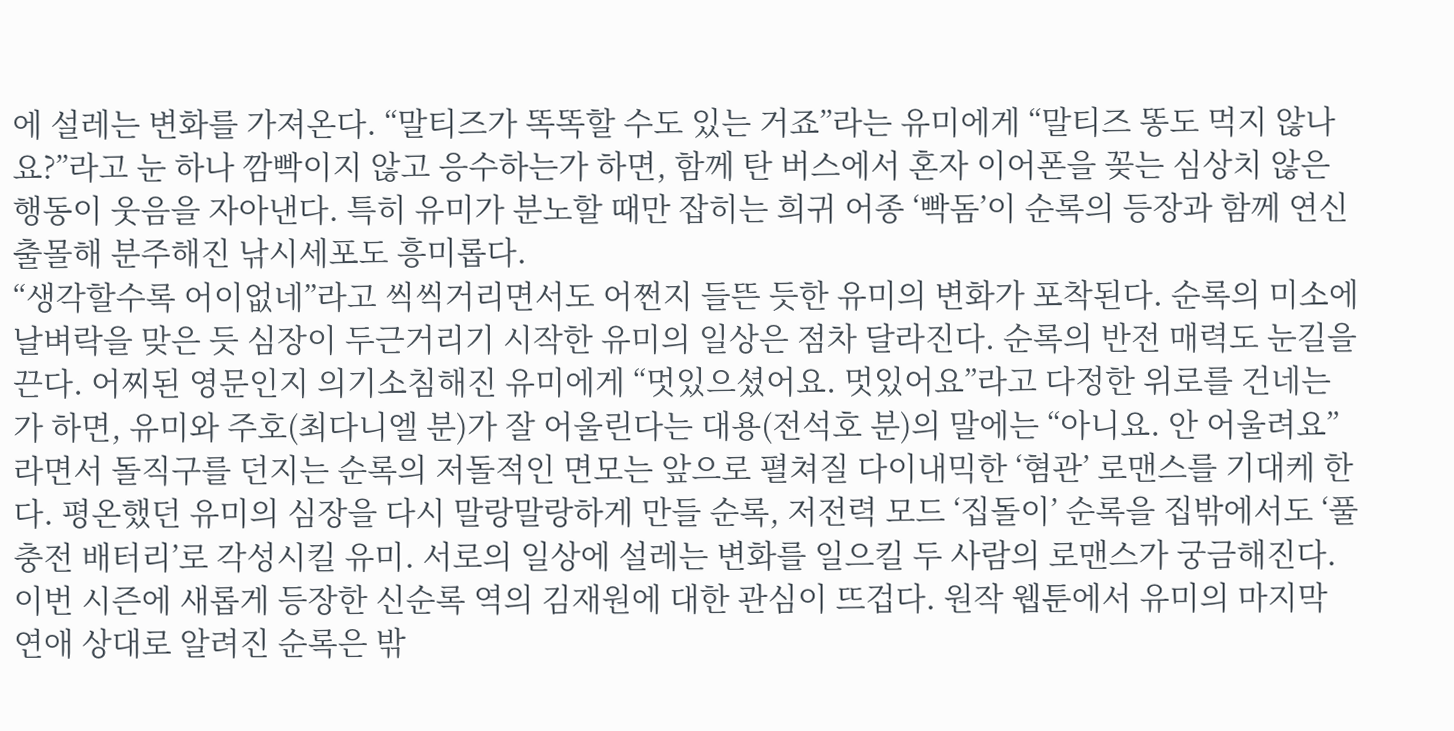에 설레는 변화를 가져온다. “말티즈가 똑똑할 수도 있는 거죠”라는 유미에게 “말티즈 똥도 먹지 않나요?”라고 눈 하나 깜빡이지 않고 응수하는가 하면, 함께 탄 버스에서 혼자 이어폰을 꽂는 심상치 않은 행동이 웃음을 자아낸다. 특히 유미가 분노할 때만 잡히는 희귀 어종 ‘빡돔’이 순록의 등장과 함께 연신 출몰해 분주해진 낚시세포도 흥미롭다.
“생각할수록 어이없네”라고 씩씩거리면서도 어쩐지 들뜬 듯한 유미의 변화가 포착된다. 순록의 미소에 날벼락을 맞은 듯 심장이 두근거리기 시작한 유미의 일상은 점차 달라진다. 순록의 반전 매력도 눈길을 끈다. 어찌된 영문인지 의기소침해진 유미에게 “멋있으셨어요. 멋있어요”라고 다정한 위로를 건네는가 하면, 유미와 주호(최다니엘 분)가 잘 어울린다는 대용(전석호 분)의 말에는 “아니요. 안 어울려요”라면서 돌직구를 던지는 순록의 저돌적인 면모는 앞으로 펼쳐질 다이내믹한 ‘혐관’ 로맨스를 기대케 한다. 평온했던 유미의 심장을 다시 말랑말랑하게 만들 순록, 저전력 모드 ‘집돌이’ 순록을 집밖에서도 ‘풀충전 배터리’로 각성시킬 유미. 서로의 일상에 설레는 변화를 일으킬 두 사람의 로맨스가 궁금해진다.
이번 시즌에 새롭게 등장한 신순록 역의 김재원에 대한 관심이 뜨겁다. 원작 웹툰에서 유미의 마지막 연애 상대로 알려진 순록은 밖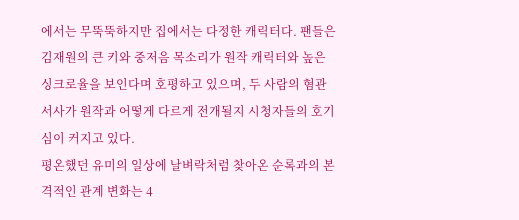에서는 무뚝뚝하지만 집에서는 다정한 캐릭터다. 팬들은 김재원의 큰 키와 중저음 목소리가 원작 캐릭터와 높은 싱크로율을 보인다며 호평하고 있으며, 두 사람의 혐관 서사가 원작과 어떻게 다르게 전개될지 시청자들의 호기심이 커지고 있다.
평온했던 유미의 일상에 날벼락처럼 찾아온 순록과의 본격적인 관계 변화는 4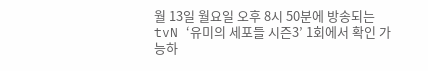월 13일 월요일 오후 8시 50분에 방송되는 tvN ‘유미의 세포들 시즌3’ 1회에서 확인 가능하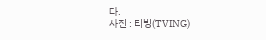다.
사진 : 티빙(TVING)